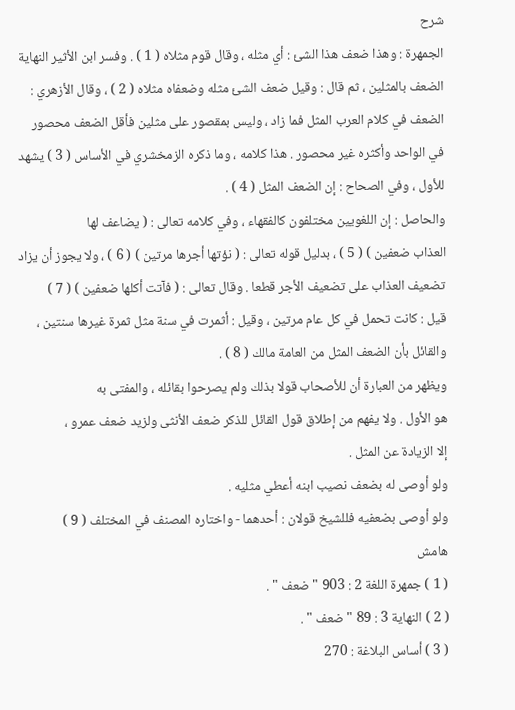شرح
الجمهرة : وهذا ضعف هذا الشئ : أي مثله ، وقال قوم مثلاه ( 1 ) . وفسر ابن الأثير النهاية
الضعف بالمثلين ، ثم قال : وقيل ضعف الشئ مثله وضعفاه مثلاه ( 2 ) ، وقال الأزهري :
الضعف في كلام العرب المثل فما زاد ، وليس بمقصور على مثلين فأقل الضعف محصور
في الواحد وأكثره غير محصور . هذا كلامه ، وما ذكره الزمخشري في الأساس ( 3 ) يشهد
للأول ، وفي الصحاح : إن الضعف المثل ( 4 ) .
والحاصل : إن اللغويين مختلفون كالفقهاء ، وفي كلامه تعالى : ( يضاعف لها
العذاب ضعفين ) ( 5 ) ، بدليل قوله تعالى : ( نؤتها أجرها مرتين ) ( 6 ) ، ولا يجوز أن يزاد
تضعيف العذاب على تضعيف الأجر قطعا . وقال تعالى : ( فآتت أكلها ضعفين ) ( 7 )
قيل : كانت تحمل في كل عام مرتين ، وقيل : أثمرت في سنة مثل ثمرة غيرها سنتين ،
والقائل بأن الضعف المثل من العامة مالك ( 8 ) .
ويظهر من العبارة أن للأصحاب قولا بذلك ولم يصرحوا بقائله ، والمفتى به
هو الأول . ولا يفهم من إطلاق قول القائل للذكر ضعف الأنثى ولزيد ضعف عمرو ،
إلا الزيادة عن المثل .
ولو أوصى له بضعف نصيب ابنه أعطي مثليه .
ولو أوصى بضعفيه فللشيخ قولان : أحدهما - واختاره المصنف في المختلف ( 9 )
هامش
( 1 ) جمهرة اللغة 2 : 903 " ضعف " .
( 2 ) النهاية 3 : 89 " ضعف " .
( 3 ) أساس البلاغة : 270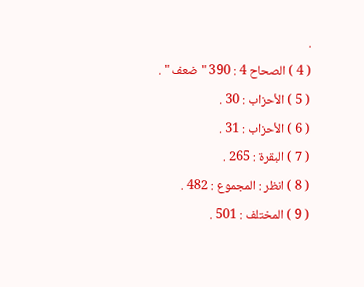.
( 4 ) الصحاح 4 : 390 " ضعف " .
( 5 ) الأحزاب : 30 .
( 6 ) الأحزاب : 31 .
( 7 ) البقرة : 265 .
( 8 ) انظر : المجموع : 482 .
( 9 ) المختلف : 501 .